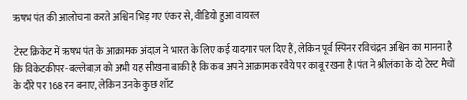ऋषभ पंत की आलोचना करते अश्विन भिड़ गए एंकर से, वीडियो हुआ वायरल

टेस्ट क्रिकेट में ऋषभ पंत के आक्रामक अंदाज़ ने भारत के लिए कई यादगार पल दिए हैं, लेकिन पूर्व स्पिनर रविचंद्रन अश्विन का मानना है कि विकेटकीपर-बल्लेबाज़ को अभी यह सीखना बाकी है कि कब अपने आक्रामक रवैये पर काबू रखना है।पंत ने श्रीलंका के दो टेस्ट मैचों के दौरे पर 168 रन बनाए, लेकिन उनके कुछ शॉट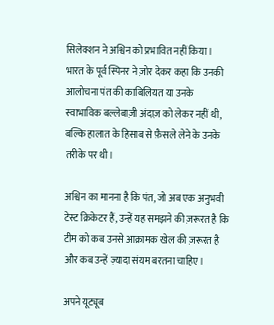सिलेक्शन ने अश्विन को प्रभावित नहीं किया। भारत के पूर्व स्पिनर ने ज़ोर देकर कहा कि उनकी आलोचना पंत की काबिलियत या उनके स्वाभाविक बल्लेबाज़ी अंदाज़ को लेकर नहीं थी, बल्कि हालात के हिसाब से फ़ैसले लेने के उनके तरीके पर थी।

अश्विन का मानना है कि पंत, जो अब एक अनुभवी टेस्ट क्रिकेटर हैं, उन्हें यह समझने की ज़रूरत है कि टीम को कब उनसे आक्रामक खेल की ज़रूरत है और कब उन्हें ज़्यादा संयम बरतना चाहिए।

अपने यूट्यूब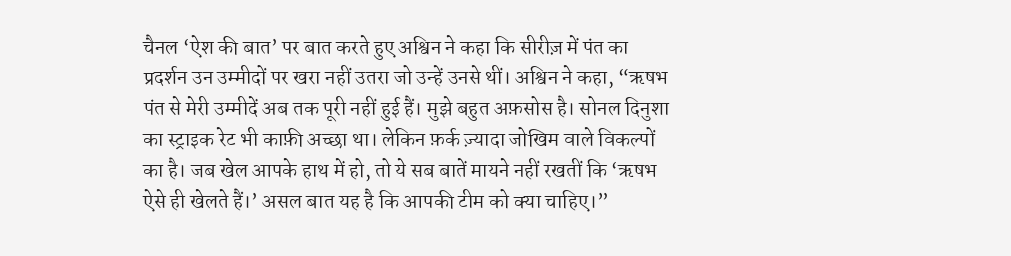चैनल ‘ऐश की बात’ पर बात करते हुए अश्विन ने कहा कि सीरीज़ में पंत का प्रदर्शन उन उम्मीदों पर खरा नहीं उतरा जो उन्हें उनसे थीं। अश्विन ने कहा, “ऋषभ पंत से मेरी उम्मीदें अब तक पूरी नहीं हुई हैं। मुझे बहुत अफ़सोस है। सोनल दिनुशा का स्ट्राइक रेट भी काफ़ी अच्छा था। लेकिन फ़र्क ज़्यादा जोखिम वाले विकल्पों का है। जब खेल आपके हाथ में हो, तो ये सब बातें मायने नहीं रखतीं कि ‘ऋषभ ऐसे ही खेलते हैं।’ असल बात यह है कि आपकी टीम को क्या चाहिए।”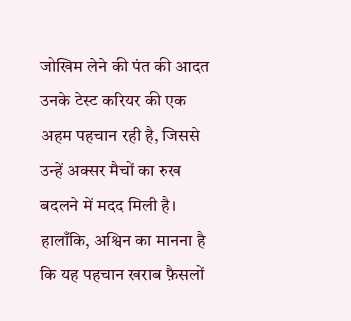जोखिम लेने की पंत की आदत उनके टेस्ट करियर की एक अहम पहचान रही है, जिससे उन्हें अक्सर मैचों का रुख बदलने में मदद मिली है। हालाँकि, अश्विन का मानना है कि यह पहचान खराब फ़ैसलों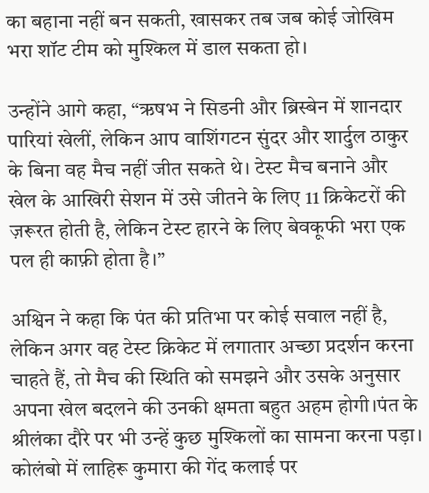का बहाना नहीं बन सकती, खासकर तब जब कोई जोखिम भरा शॉट टीम को मुश्किल में डाल सकता हो।

उन्होंने आगे कहा, “ऋषभ ने सिडनी और ब्रिस्बेन में शानदार पारियां खेलीं, लेकिन आप वाशिंगटन सुंदर और शार्दुल ठाकुर के बिना वह मैच नहीं जीत सकते थे। टेस्ट मैच बनाने और खेल के आखिरी सेशन में उसे जीतने के लिए 11 क्रिकेटरों की ज़रूरत होती है, लेकिन टेस्ट हारने के लिए बेवकूफी भरा एक पल ही काफ़ी होता है।”

अश्विन ने कहा कि पंत की प्रतिभा पर कोई सवाल नहीं है, लेकिन अगर वह टेस्ट क्रिकेट में लगातार अच्छा प्रदर्शन करना चाहते हैं, तो मैच की स्थिति को समझने और उसके अनुसार अपना खेल बदलने की उनकी क्षमता बहुत अहम होगी।पंत के श्रीलंका दौरे पर भी उन्हें कुछ मुश्किलों का सामना करना पड़ा। कोलंबो में लाहिरू कुमारा की गेंद कलाई पर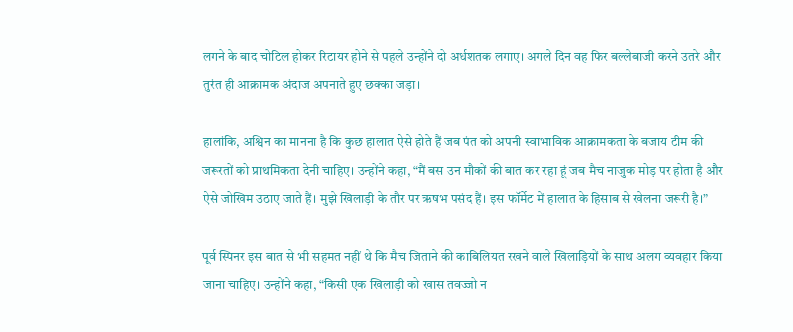लगने के बाद चोटिल होकर रिटायर होने से पहले उन्होंने दो अर्धशतक लगाए। अगले दिन वह फिर बल्लेबाजी करने उतरे और तुरंत ही आक्रामक अंदाज अपनाते हुए छक्का जड़ा।

हालांकि, अश्विन का मानना है कि कुछ हालात ऐसे होते हैं जब पंत को अपनी स्वाभाविक आक्रामकता के बजाय टीम की जरूरतों को प्राथमिकता देनी चाहिए। उन्होंने कहा, “मैं बस उन मौकों की बात कर रहा हूं जब मैच नाजुक मोड़ पर होता है और ऐसे जोखिम उठाए जाते हैं। मुझे खिलाड़ी के तौर पर ऋषभ पसंद हैं। इस फॉर्मेट में हालात के हिसाब से खेलना जरूरी है।”

पूर्व स्पिनर इस बात से भी सहमत नहीं थे कि मैच जिताने की काबिलियत रखने वाले खिलाड़ियों के साथ अलग व्यवहार किया जाना चाहिए। उन्होंने कहा, “किसी एक खिलाड़ी को खास तवज्जो न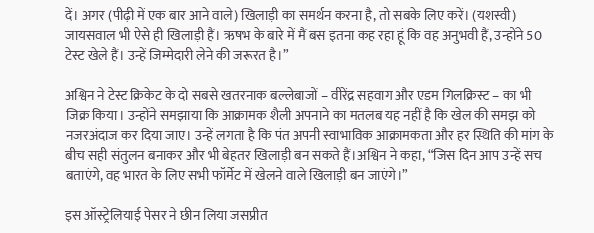दें। अगर (पीढ़ी में एक बार आने वाले) खिलाड़ी का समर्थन करना है, तो सबके लिए करें। (यशस्वी) जायसवाल भी ऐसे ही खिलाड़ी हैं। ऋषभ के बारे में मैं बस इतना कह रहा हूं कि वह अनुभवी हैं, उन्होंने 50 टेस्ट खेले हैं। उन्हें जिम्मेदारी लेने की जरूरत है।”

अश्विन ने टेस्ट क्रिकेट के दो सबसे खतरनाक बल्लेबाजों – वीरेंद्र सहवाग और एडम गिलक्रिस्ट – का भी जिक्र किया। उन्होंने समझाया कि आक्रामक शैली अपनाने का मतलब यह नहीं है कि खेल की समझ को नजरअंदाज कर दिया जाए। उन्हें लगता है कि पंत अपनी स्वाभाविक आक्रामकता और हर स्थिति की मांग के बीच सही संतुलन बनाकर और भी बेहतर खिलाड़ी बन सकते हैं।अश्विन ने कहा, “जिस दिन आप उन्हें सच बताएंगे, वह भारत के लिए सभी फॉर्मेट में खेलने वाले खिलाड़ी बन जाएंगे।”

इस ऑस्ट्रेलियाई पेसर ने छीन लिया जसप्रीत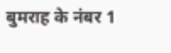बुमराह के नंबर 1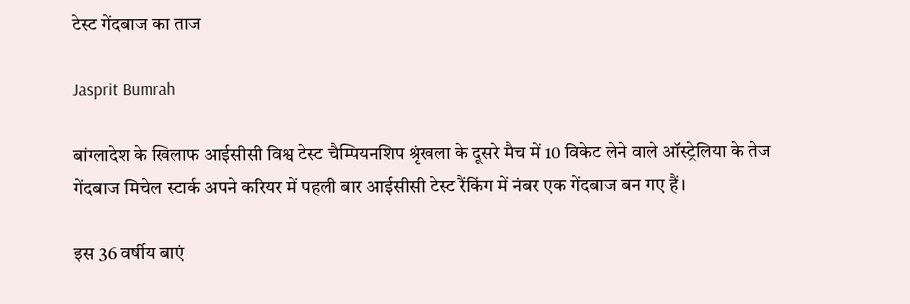टेस्ट गेंदबाज का ताज

Jasprit Bumrah

बांग्लादेश के खिलाफ आईसीसी विश्व टेस्ट चैम्पियनशिप श्रृंखला के दूसरे मैच में 10 विकेट लेने वाले ऑस्ट्रेलिया के तेज गेंदबाज मिचेल स्टार्क अपने करियर में पहली बार आईसीसी टेस्ट रैंकिंग में नंबर एक गेंदबाज बन गए हैं।

इस 36 वर्षीय बाएं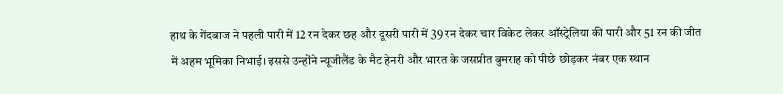हाथ के गेंदबाज ने पहली पारी में 12 रन देकर छह और दूसरी पारी में 39 रन देकर चार विकेट लेकर ऑस्ट्रेलिया की पारी और 51 रन की जीत में अहम भूमिका निभाई। इससे उन्होंने न्यूजीलैंड के मैट हेनरी और भारत के जसप्रीत बुमराह को पीछे छोड़कर नंबर एक स्थान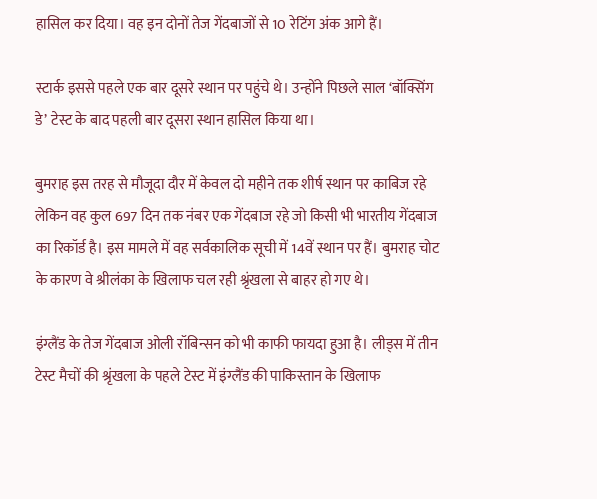हासिल कर दिया। वह इन दोनों तेज गेंदबाजों से 10 रेटिंग अंक आगे हैं।

स्टार्क इससे पहले एक बार दूसरे स्थान पर पहुंचे थे। उन्होंने पिछले साल ‘बॉक्सिंग डे’ टेस्ट के बाद पहली बार दूसरा स्थान हासिल किया था।

बुमराह इस तरह से मौजूदा दौर में केवल दो महीने तक शीर्ष स्थान पर काबिज रहे लेकिन वह कुल 697 दिन तक नंबर एक गेंदबाज रहे जो किसी भी भारतीय गेंदबाज का रिकॉर्ड है। इस मामले में वह सर्वकालिक सूची में 14वें स्थान पर हैं। बुमराह चोट के कारण वे श्रीलंका के खिलाफ चल रही श्रृंखला से बाहर हो गए थे।

इंग्लैंड के तेज गेंदबाज ओली रॉबिन्सन को भी काफी फायदा हुआ है। लीड्स में तीन टेस्ट मैचों की श्रृंखला के पहले टेस्ट में इंग्लैंड की पाकिस्तान के खिलाफ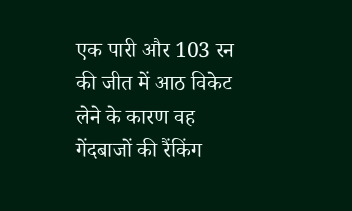एक पारी और 103 रन की जीत में आठ विकेट लेने के कारण वह गेंदबाजों की रैंकिंग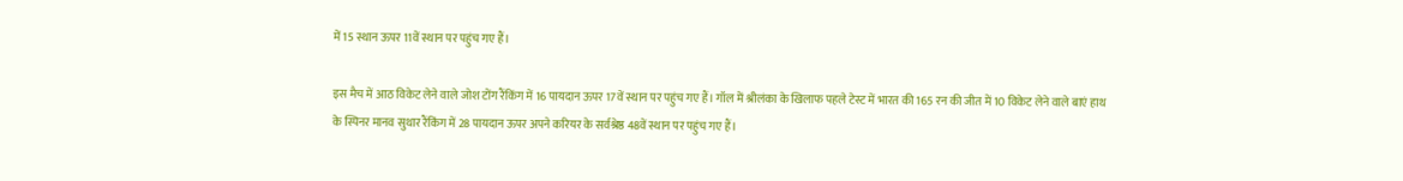में 15 स्थान ऊपर 11वें स्थान पर पहुंच गए हैं।

इस मैच में आठ विकेट लेने वाले जोश टोंग रैंकिंग में 16 पायदान ऊपर 17वें स्थान पर पहुंच गए हैं। गॉल में श्रीलंका के खिलाफ पहले टेस्ट में भारत की 165 रन की जीत में 10 विकेट लेने वाले बाएं हाथ के स्पिनर मानव सुथार रैंकिंग में 28 पायदान ऊपर अपने करियर के सर्वश्रेष्ठ 48वें स्थान पर पहुंच गए हैं।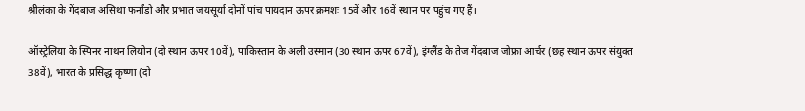श्रीलंका के गेंदबाज असिथा फर्नांडो और प्रभात जयसूर्या दोनों पांच पायदान ऊपर क्रमशः 15वें और 16वें स्थान पर पहुंच गए हैं।

ऑस्ट्रेलिया के स्पिनर नाथन लियोन (दो स्थान ऊपर 10वें), पाकिस्तान के अली उस्मान (30 स्थान ऊपर 67वें), इंग्लैंड के तेज गेंदबाज जोफ्रा आर्चर (छह स्थान ऊपर संयुक्त 38वें), भारत के प्रसिद्ध कृष्णा (दो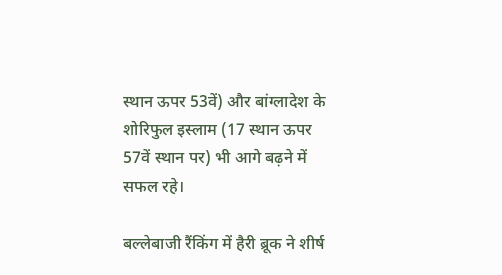स्थान ऊपर 53वें) और बांग्लादेश के शोरिफुल इस्लाम (17 स्थान ऊपर 57वें स्थान पर) भी आगे बढ़ने में सफल रहे।

बल्लेबाजी रैंकिंग में हैरी ब्रूक ने शीर्ष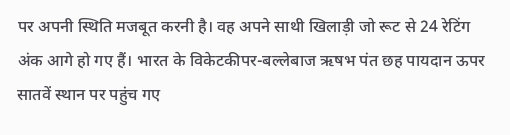पर अपनी स्थिति मजबूत करनी है। वह अपने साथी खिलाड़ी जो रूट से 24 रेटिंग अंक आगे हो गए हैं। भारत के विकेटकीपर-बल्लेबाज ऋषभ पंत छह पायदान ऊपर सातवें स्थान पर पहुंच गए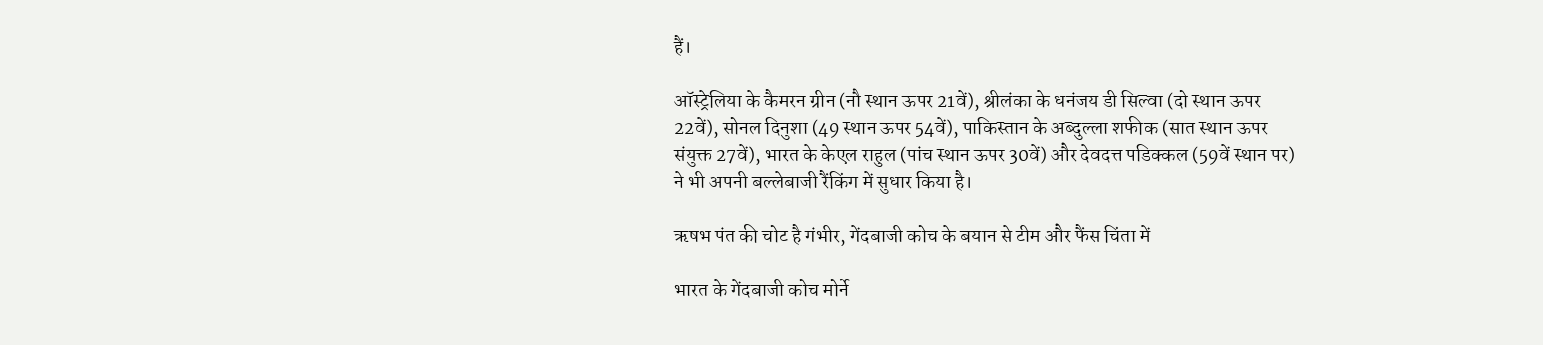हैं।

ऑस्ट्रेलिया के कैमरन ग्रीन (नौ स्थान ऊपर 21वें), श्रीलंका के धनंजय डी सिल्वा (दो स्थान ऊपर 22वें), सोनल दिनुशा (49 स्थान ऊपर 54वें), पाकिस्तान के अब्दुल्ला शफीक (सात स्थान ऊपर संयुक्त 27वें), भारत के केएल राहुल (पांच स्थान ऊपर 30वें) और देवदत्त पडिक्कल (59वें स्थान पर) ने भी अपनी बल्लेबाजी रैंकिंग में सुधार किया है।

ऋषभ पंत की चोट है गंभीर, गेंदबाजी कोच के बयान से टीम और फैंस चिंता में

भारत के गेंदबाजी कोच मोर्ने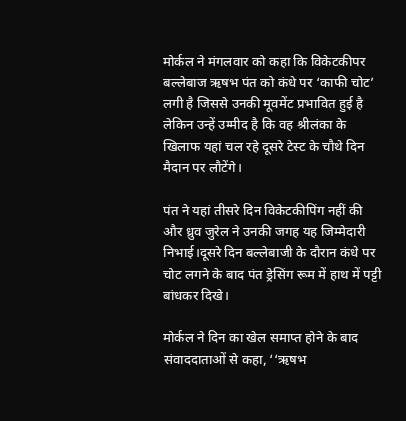मोर्कल ने मंगलवार को कहा कि विकेटकीपर बल्लेबाज ऋषभ पंत को कंधे पर ‘काफी चोट’ लगी है जिससे उनकी मूवमेंट प्रभावित हुई है लेकिन उन्हें उम्मीद है कि वह श्रीलंका के खिलाफ यहां चल रहे दूसरे टेस्ट के चौथे दिन मैदान पर लौटेंगे।

पंत ने यहां तीसरे दिन विकेटकीपिंग नहीं की और ध्रुव जुरेल ने उनकी जगह यह जिम्मेदारी निभाई।दूसरे दिन बल्लेबाजी के दौरान कंधे पर चोट लगने के बाद पंत ड्रेसिंग रूम में हाथ में पट्टी बांधकर दिखे।

मोर्कल ने दिन का खेल समाप्त होने के बाद संवाददाताओं से कहा, ‘‘ऋषभ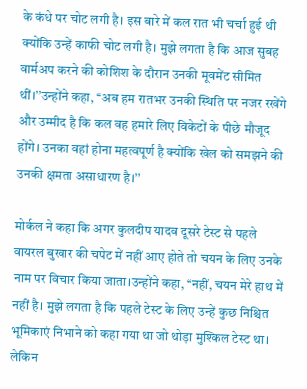के कंधे पर चोट लगी है। इस बारे में कल रात भी चर्चा हुई थी क्योंकि उन्हें काफी चोट लगी है। मुझे लगता है कि आज सुबह वार्मअप करने की कोशिश के दौरान उनकी मूवमेंट सीमित थीं।’’उन्होंने कहा, ‘‘अब हम रातभर उनकी स्थिति पर नजर रखेंगे और उम्मीद है कि कल वह हमारे लिए विकेटों के पीछे मौजूद होंगे। उनका वहां होना महत्वपूर्ण है क्योंकि खेल को समझने की उनकी क्षमता असाधारण है।’’

मोर्कल ने कहा कि अगर कुलदीप यादव दूसरे टेस्ट से पहले वायरल बुखार की चपेट में नहीं आए होते तो चयन के लिए उनके नाम पर विचार किया जाता।उन्होंने कहा, ‘‘नहीं, चयन मेरे हाथ में नहीं है। मुझे लगता है कि पहले टेस्ट के लिए उन्हें कुछ निश्चित भूमिकाएं निभाने को कहा गया था जो थोड़ा मुश्किल टेस्ट था। लेकिन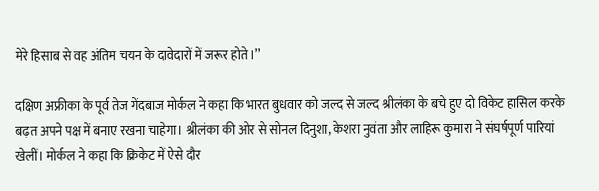मेरे हिसाब से वह अंतिम चयन के दावेदारों में जरूर होते।’’

दक्षिण अफ्रीका के पूर्व तेज गेंदबाज मोर्कल ने कहा कि भारत बुधवार को जल्द से जल्द श्रीलंका के बचे हुए दो विकेट हासिल करके बढ़त अपने पक्ष में बनाए रखना चाहेगा। श्रीलंका की ओर से सोनल दिनुशा, केशरा नुवंता और लाहिरू कुमारा ने संघर्षपूर्ण पारियां खेलीं। मोर्कल ने कहा कि क्रिकेट में ऐसे दौर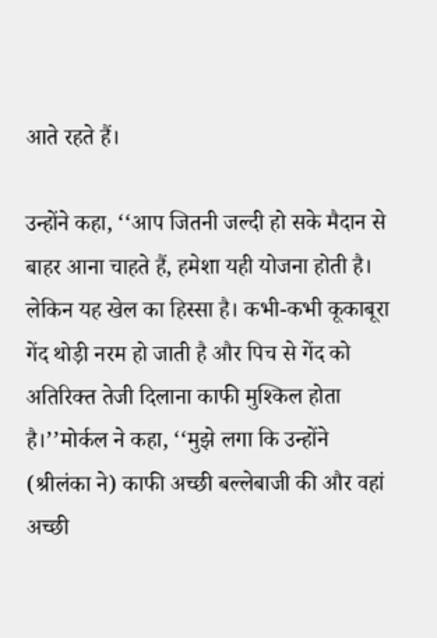आते रहते हैं।

उन्होंने कहा, ‘‘आप जितनी जल्दी हो सके मैदान से बाहर आना चाहते हैं, हमेशा यही योजना होती है। लेकिन यह खेल का हिस्सा है। कभी-कभी कूकाबूरा गेंद थोड़ी नरम हो जाती है और पिच से गेंद को अतिरिक्त तेजी दिलाना काफी मुश्किल होता है।’’मोर्कल ने कहा, ‘‘मुझे लगा कि उन्होंने (श्रीलंका ने) काफी अच्छी बल्लेबाजी की और वहां अच्छी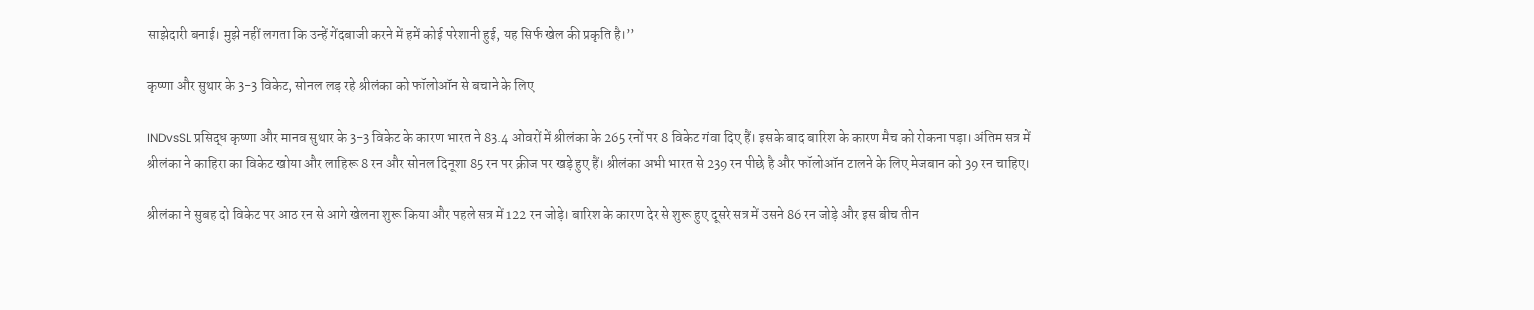साझेदारी बनाई। मुझे नहीं लगता कि उन्हें गेंदबाजी करने में हमें कोई परेशानी हुई, यह सिर्फ खेल की प्रकृति है।’’

कृष्णा और सुथार के 3-3 विकेट, सोनल लड़ रहे श्रीलंका को फॉलोऑन से बचाने के लिए

INDvsSL प्रसिद्ध कृष्णा और मानव सुथार के 3-3 विकेट के कारण भारत ने 83.4 ओवरों में श्रीलंका के 265 रनों पर 8 विकेट गंवा दिए हैं। इसके बाद बारिश के कारण मैच को रोकना पड़ा। अंतिम सत्र में श्रीलंका ने काहिरा का विकेट खोया और लाहिरू 8 रन और सोनल दिनूशा 85 रन पर क्रीज पर खड़े हुए हैं। श्रीलंका अभी भारत से 239 रन पीछे है और फॉलोऑन टालने के लिए मेजबान को 39 रन चाहिए।

श्रीलंका ने सुबह दो विकेट पर आठ रन से आगे खेलना शुरू किया और पहले सत्र में 122 रन जोड़े। बारिश के कारण देर से शुरू हुए दूसरे सत्र में उसने 86 रन जोड़े और इस बीच तीन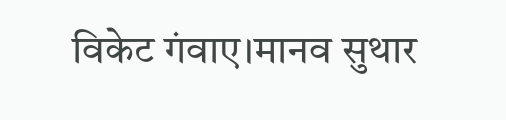विकेट गंवाए।मानव सुथार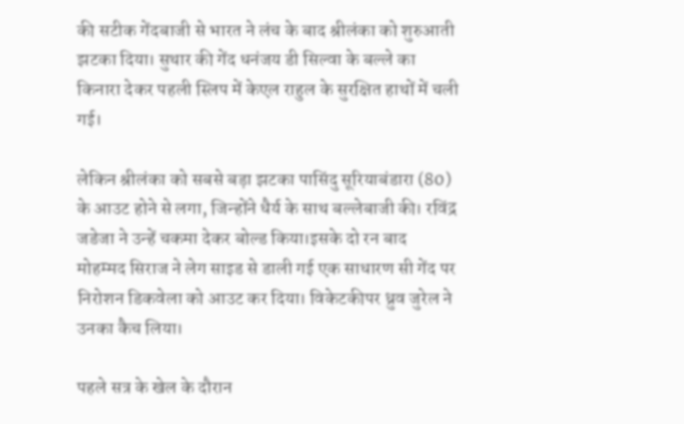की सटीक गेंदबाजी से भारत ने लंच के बाद श्रीलंका को शुरुआती झटका दिया। सुथार की गेंद धनंजय डी सिल्वा के बल्ले का किनारा देकर पहली स्लिप में केएल राहुल के सुरक्षित हाथों में चली गई।

लेकिन श्रीलंका को सबसे बड़ा झटका पासिंदु सूरियाबंडारा (80) के आउट होने से लगा, जिन्होंने धैर्य के साथ बल्लेबाजी की। रविंद्र जडेजा ने उन्हें चकमा देकर बोल्ड किया।इसके दो रन बाद मोहम्मद सिराज ने लेग साइड से डाली गई एक साधारण सी गेंद पर निरोशन डिकवेला को आउट कर दिया। विकेटकीपर ध्रुव जुरेल ने उनका कैच लिया।

पहले सत्र के खेल के दौरान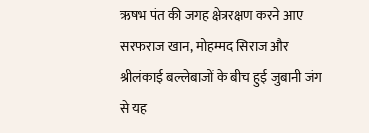ऋषभ पंत की जगह क्षेत्ररक्षण करने आए सरफराज खान, मोहम्मद सिराज और श्रीलंकाई बल्लेबाजों के बीच हुई जुबानी जंग से यह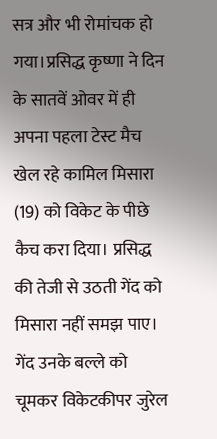सत्र और भी रोमांचक हो गया।प्रसिद्ध कृष्णा ने दिन के सातवें ओवर में ही अपना पहला टेस्ट मैच खेल रहे कामिल मिसारा (19) को विकेट के पीछे कैच करा दिया। प्रसिद्ध की तेजी से उठती गेंद को मिसारा नहीं समझ पाए। गेंद उनके बल्ले को चूमकर विकेटकीपर जुरेल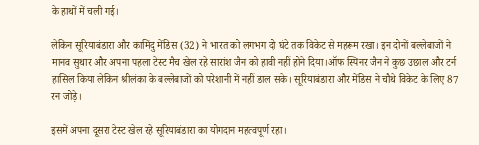के हाथों में चली गई।

लेकिन सूरियाबंडारा और कामिंदु मेंडिस (32) ने भारत को लगभग दो घंटे तक विकेट से महरूम रखा। इन दोनों बल्लेबाजों ने मानव सुथार और अपना पहला टेस्ट मैच खेल रहे सारांश जैन को हावी नहीं होने दिया।ऑफ स्पिनर जैन ने कुछ उछाल और टर्न हासिल किया लेकिन श्रीलंका के बल्लेबाजों को परेशानी में नहीं डाल सके। सूरियाबंडारा और मेंडिस ने चौथे विकेट के लिए 87 रन जोड़े।

इसमें अपना दूसरा टेस्ट खेल रहे सूरियाबंडारा का योगदान महत्वपूर्ण रहा।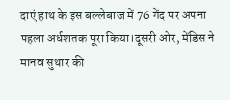दाएं हाथ के इस बल्लेबाज में 76 गेंद पर अपना पहला अर्धशतक पूरा किया।दूसरी ओर, मेंडिस ने मानव सुथार की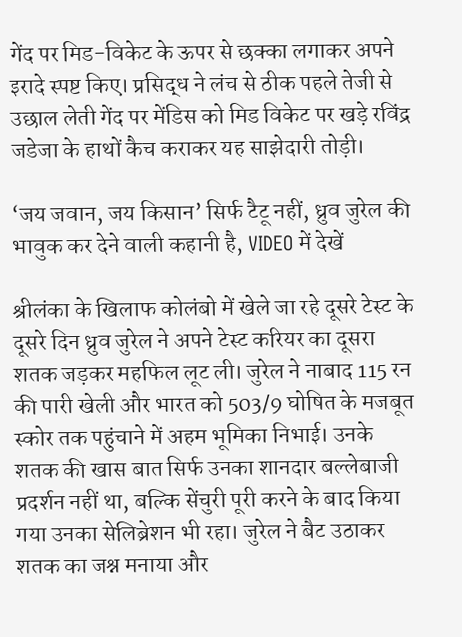गेंद पर मिड-विकेट के ऊपर से छक्का लगाकर अपने इरादे स्पष्ट किए। प्रसिद्ध ने लंच से ठीक पहले तेजी से उछाल लेती गेंद पर मेंडिस को मिड विकेट पर खड़े रविंद्र जडेजा के हाथों कैच कराकर यह साझेदारी तोड़ी।

‘जय जवान, जय किसान’ सिर्फ टैटू नहीं, ध्रुव जुरेल की भावुक कर देने वाली कहानी है, VIDEO में देखें

श्रीलंका के खिलाफ कोलंबो में खेले जा रहे दूसरे टेस्ट के दूसरे दिन ध्रुव जुरेल ने अपने टेस्ट करियर का दूसरा शतक जड़कर महफिल लूट ली। जुरेल ने नाबाद 115 रन की पारी खेली और भारत को 503/9 घोषित के मजबूत स्कोर तक पहुंचाने में अहम भूमिका निभाई। उनके शतक की खास बात सिर्फ उनका शानदार बल्लेबाजी प्रदर्शन नहीं था, बल्कि सेंचुरी पूरी करने के बाद किया गया उनका सेलिब्रेशन भी रहा। जुरेल ने बैट उठाकर शतक का जश्न मनाया और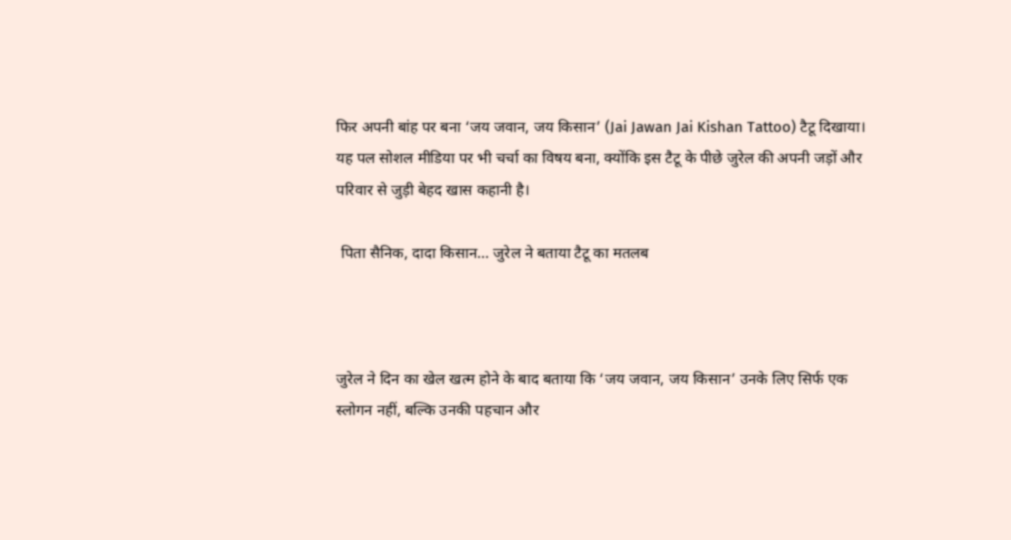फिर अपनी बांह पर बना ‘जय जवान, जय किसान’ (Jai Jawan Jai Kishan Tattoo) टैटू दिखाया। यह पल सोशल मीडिया पर भी चर्चा का विषय बना, क्योंकि इस टैटू के पीछे जुरेल की अपनी जड़ों और परिवार से जुड़ी बेहद खास कहानी है।

 पिता सैनिक, दादा किसान… जुरेल ने बताया टैटू का मतलब



जुरेल ने दिन का खेल खत्म होने के बाद बताया कि ‘जय जवान, जय किसान’ उनके लिए सिर्फ एक स्लोगन नहीं, बल्कि उनकी पहचान और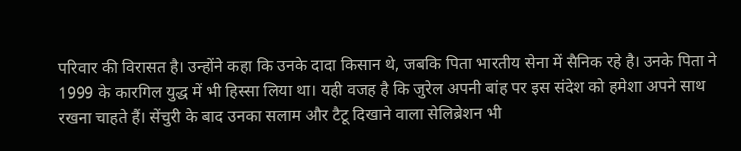परिवार की विरासत है। उन्होंने कहा कि उनके दादा किसान थे, जबकि पिता भारतीय सेना में सैनिक रहे है। उनके पिता ने 1999 के कारगिल युद्ध में भी हिस्सा लिया था। यही वजह है कि जुरेल अपनी बांह पर इस संदेश को हमेशा अपने साथ रखना चाहते हैं। सेंचुरी के बाद उनका सलाम और टैटू दिखाने वाला सेलिब्रेशन भी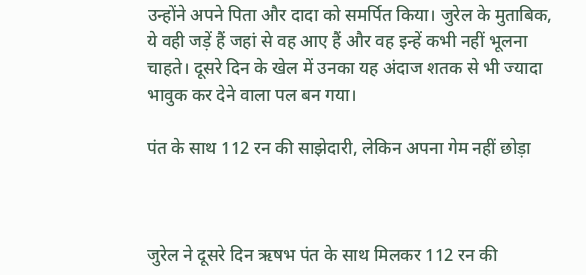उन्होंने अपने पिता और दादा को समर्पित किया। जुरेल के मुताबिक, ये वही जड़ें हैं जहां से वह आए हैं और वह इन्हें कभी नहीं भूलना चाहते। दूसरे दिन के खेल में उनका यह अंदाज शतक से भी ज्यादा भावुक कर देने वाला पल बन गया।

पंत के साथ 112 रन की साझेदारी, लेकिन अपना गेम नहीं छोड़ा



जुरेल ने दूसरे दिन ऋषभ पंत के साथ मिलकर 112 रन की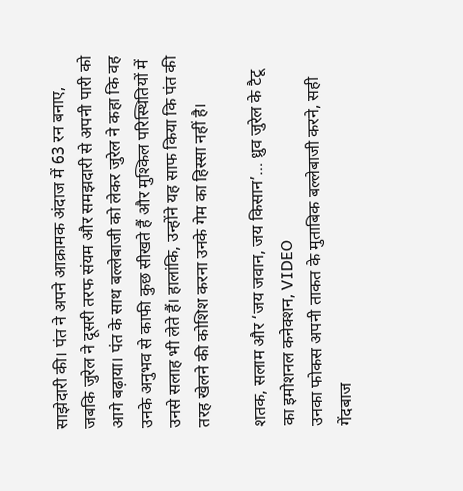साझेदारी की। पंत ने अपने आक्रामक अंदाज में 63 रन बनाए, जबकि जुरेल ने दूसरी तरफ संयम और समझदारी से अपनी पारी को आगे बढ़ाया। पंत के साथ बल्लेबाजी को लेकर जुरेल ने कहा कि वह उनके अनुभव से काफी कुछ सीखते हैं और मुश्किल परिस्थितियों में उनसे सलाह भी लेते हैं। हालांकि, उन्होंने यह साफ किया कि पंत की तरह खेलने की कोशिश करना उनके गेम का हिस्सा नहीं है।

शतक, सलाम और ‘जय जवान, जय किसान’… ध्रुव जुरेल के टैटू का इमोशनल कनेक्शन, VIDEO
उनका फोकस अपनी ताकत के मुताबिक बल्लेबाजी करने, सही गेंदबाज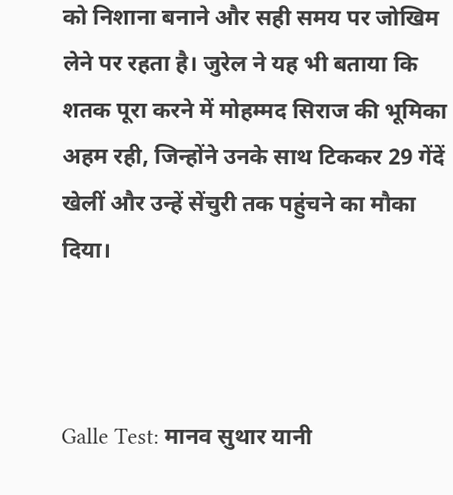को निशाना बनाने और सही समय पर जोखिम लेने पर रहता है। जुरेल ने यह भी बताया कि शतक पूरा करने में मोहम्मद सिराज की भूमिका अहम रही, जिन्होंने उनके साथ टिककर 29 गेंदें खेलीं और उन्हें सेंचुरी तक पहुंचने का मौका दिया।



Galle Test: मानव सुथार यानी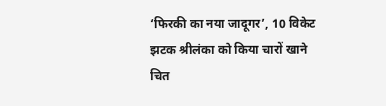‘फिरकी का नया जादूगर’, 10 विकेट झटक श्रीलंका को किया चारों खाने चित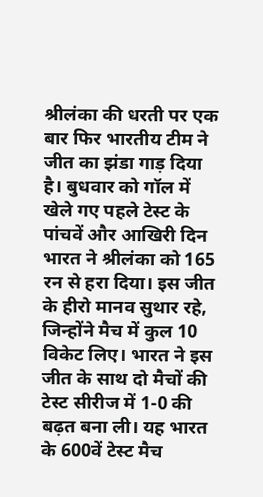श्रीलंका की धरती पर एक बार फिर भारतीय टीम ने जीत का झंडा गाड़ दिया है। बुधवार को गॉल में खेले गए पहले टेस्ट के पांचवें और आखिरी दिन भारत ने श्रीलंका को 165 रन से हरा दिया। इस जीत के हीरो मानव सुथार रहे, जिन्होंने मैच में कुल 10 विकेट लिए। भारत ने इस जीत के साथ दो मैचों की टेस्ट सीरीज में 1-0 की बढ़त बना ली। यह भारत के 600वें टेस्ट मैच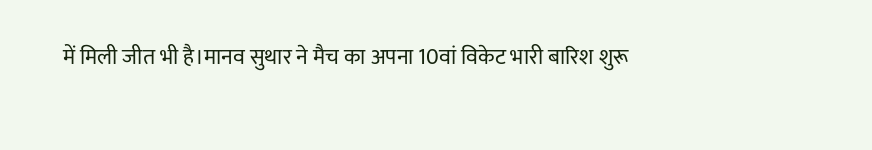में मिली जीत भी है।मानव सुथार ने मैच का अपना 10वां विकेट भारी बारिश शुरू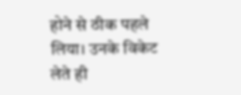होने से ठीक पहले लिया। उनके विकेट लेते ही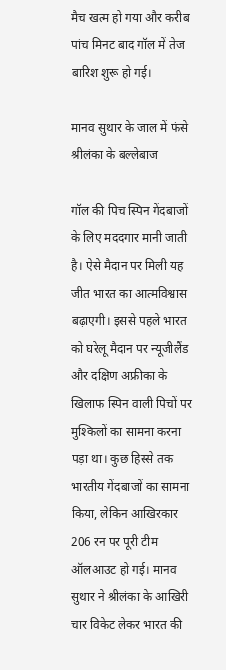मैच खत्म हो गया और करीब पांच मिनट बाद गॉल में तेज बारिश शुरू हो गई।

मानव सुथार के जाल में फंसे श्रीलंका के बल्लेबाज

गॉल की पिच स्पिन गेंदबाजों के लिए मददगार मानी जाती है। ऐसे मैदान पर मिली यह जीत भारत का आत्मविश्वास बढ़ाएगी। इससे पहले भारत को घरेलू मैदान पर न्यूजीलैंड और दक्षिण अफ्रीका के खिलाफ स्पिन वाली पिचों पर मुश्किलों का सामना करना पड़ा था। कुछ हिस्से तक भारतीय गेंदबाजों का सामना किया, लेकिन आखिरकार 206 रन पर पूरी टीम ऑलआउट हो गई। मानव सुथार ने श्रीलंका के आखिरी चार विकेट लेकर भारत की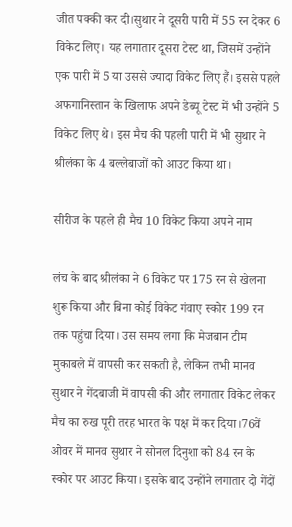जीत पक्की कर दी।सुथार ने दूसरी पारी में 55 रन देकर 6 विकेट लिए। यह लगातार दूसरा टेस्ट था, जिसमें उन्होंने एक पारी में 5 या उससे ज्यादा विकेट लिए हैं। इससे पहले अफगानिस्तान के खिलाफ अपने डेब्यू टेस्ट में भी उन्होंने 5 विकेट लिए थे। इस मैच की पहली पारी में भी सुथार ने श्रीलंका के 4 बल्लेबाजों को आउट किया था।

सीरीज के पहले ही मैच 10 विकेट किया अपने नाम

लंच के बाद श्रीलंका ने 6 विकेट पर 175 रन से खेलना शुरू किया और बिना कोई विकेट गंवाए स्कोर 199 रन तक पहुंचा दिया। उस समय लगा कि मेजबान टीम मुकाबले में वापसी कर सकती है, लेकिन तभी मानव सुथार ने गेंदबाजी में वापसी की और लगातार विकेट लेकर मैच का रुख पूरी तरह भारत के पक्ष में कर दिया।76वें ओवर में मानव सुथार ने सोनल दिनुशा को 84 रन के स्कोर पर आउट किया। इसके बाद उन्होंने लगातार दो गेंदों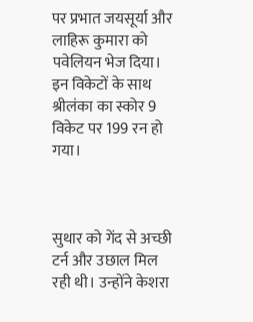पर प्रभात जयसूर्या और लाहिरू कुमारा को पवेलियन भेज दिया। इन विकेटों के साथ श्रीलंका का स्कोर 9 विकेट पर 199 रन हो गया।



सुथार को गेंद से अच्छी टर्न और उछाल मिल रही थी। उन्होंने केशरा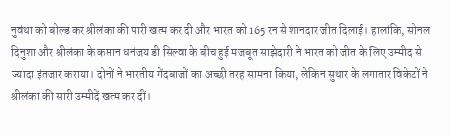नुवंथा को बोल्ड कर श्रीलंका की पारी खत्म कर दी और भारत को 165 रन से शानदार जीत दिलाई। हालांकि, सोनल दिनुशा और श्रीलंका के कप्तान धनंजय डी सिल्वा के बीच हुई मजबूत साझेदारी ने भारत को जीत के लिए उम्मीद से ज्यादा इंतजार कराया। दोनों ने भारतीय गेंदबाजों का अच्छी तरह सामना किया, लेकिन सुथार के लगातार विकेटों ने श्रीलंका की सारी उम्मीदें खत्म कर दीं।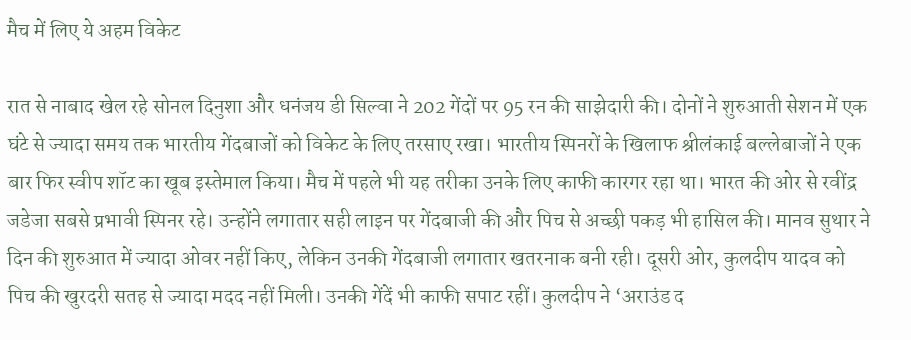मैच में लिए ये अहम विकेट

रात से नाबाद खेल रहे सोनल दिनुशा और धनंजय डी सिल्वा ने 202 गेंदों पर 95 रन की साझेदारी की। दोनों ने शुरुआती सेशन में एक घंटे से ज्यादा समय तक भारतीय गेंदबाजों को विकेट के लिए तरसाए रखा। भारतीय स्पिनरों के खिलाफ श्रीलंकाई बल्लेबाजों ने एक बार फिर स्वीप शॉट का खूब इस्तेमाल किया। मैच में पहले भी यह तरीका उनके लिए काफी कारगर रहा था। भारत की ओर से रवींद्र जडेजा सबसे प्रभावी स्पिनर रहे। उन्होंने लगातार सही लाइन पर गेंदबाजी की और पिच से अच्छी पकड़ भी हासिल की। मानव सुथार ने दिन की शुरुआत में ज्यादा ओवर नहीं किए, लेकिन उनकी गेंदबाजी लगातार खतरनाक बनी रही। दूसरी ओर, कुलदीप यादव को पिच की खुरदरी सतह से ज्यादा मदद नहीं मिली। उनकी गेंदें भी काफी सपाट रहीं। कुलदीप ने ‘अराउंड द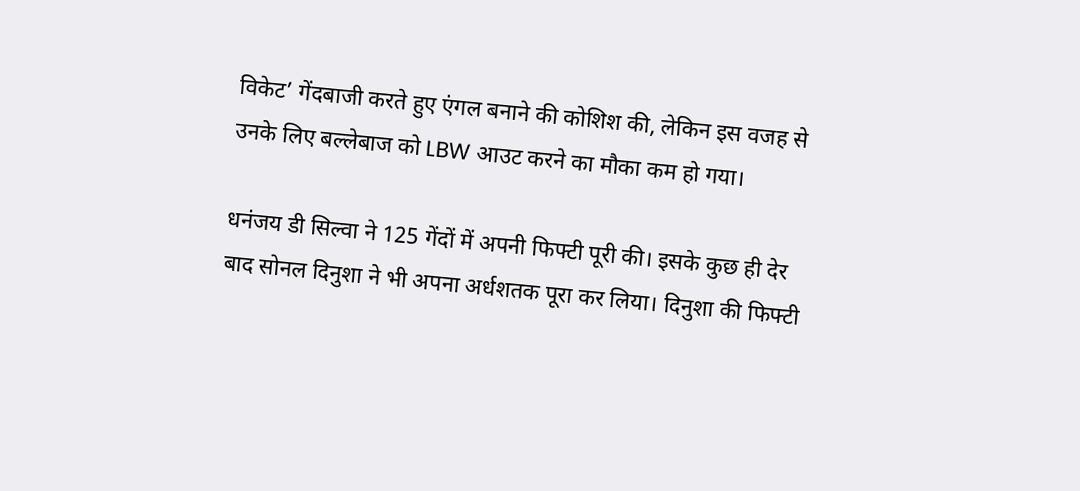विकेट’ गेंदबाजी करते हुए एंगल बनाने की कोशिश की, लेकिन इस वजह से उनके लिए बल्लेबाज को LBW आउट करने का मौका कम हो गया।

धनंजय डी सिल्वा ने 125 गेंदों में अपनी फिफ्टी पूरी की। इसके कुछ ही देर बाद सोनल दिनुशा ने भी अपना अर्धशतक पूरा कर लिया। दिनुशा की फिफ्टी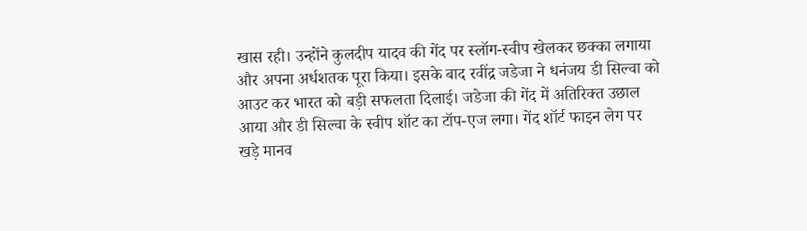खास रही। उन्होंने कुलदीप यादव की गेंद पर स्लॉग-स्वीप खेलकर छक्का लगाया और अपना अर्धशतक पूरा किया। इसके बाद रवींद्र जडेजा ने धनंजय डी सिल्वा को आउट कर भारत को बड़ी सफलता दिलाई। जडेजा की गेंद में अतिरिक्त उछाल आया और डी सिल्वा के स्वीप शॉट का टॉप-एज लगा। गेंद शॉर्ट फाइन लेग पर खड़े मानव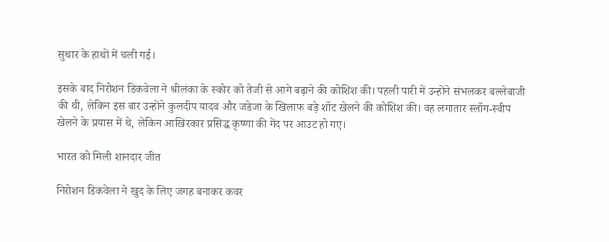सुथार के हाथों में चली गई।

इसके बाद निरोशन डिकवेला ने श्रीलंका के स्कोर को तेजी से आगे बढ़ाने की कोशिश की। पहली पारी में उन्होंने संभलकर बल्लेबाजी की थी, लेकिन इस बार उन्होंने कुलदीप यादव और जडेजा के खिलाफ बड़े शॉट खेलने की कोशिश की। वह लगातार स्लॉग-स्वीप खेलने के प्रयास में थे, लेकिन आखिरकार प्रसिद्ध कृष्णा की गेंद पर आउट हो गए।

भारत को मिली शानदार जीत

निरोशन डिकवेला ने खुद के लिए जगह बनाकर कवर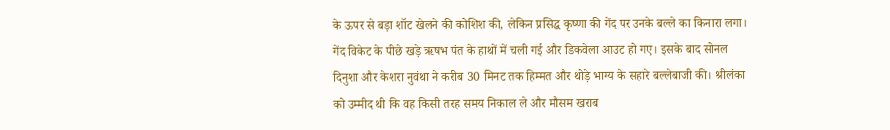के ऊपर से बड़ा शॉट खेलने की कोशिश की, लेकिन प्रसिद्ध कृष्णा की गेंद पर उनके बल्ले का किनारा लगा। गेंद विकेट के पीछे खड़े ऋषभ पंत के हाथों में चली गई और डिकवेला आउट हो गए। इसके बाद सोनल दिनुशा और केशरा नुवंथा ने करीब 30 मिनट तक हिम्मत और थोड़े भाग्य के सहारे बल्लेबाजी की। श्रीलंका को उम्मीद थी कि वह किसी तरह समय निकाल ले और मौसम खराब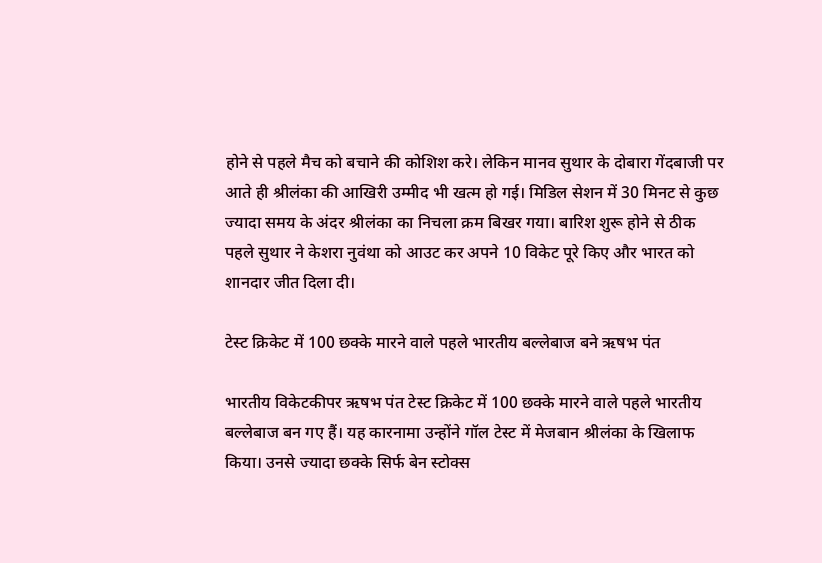होने से पहले मैच को बचाने की कोशिश करे। लेकिन मानव सुथार के दोबारा गेंदबाजी पर आते ही श्रीलंका की आखिरी उम्मीद भी खत्म हो गई। मिडिल सेशन में 30 मिनट से कुछ ज्यादा समय के अंदर श्रीलंका का निचला क्रम बिखर गया। बारिश शुरू होने से ठीक पहले सुथार ने केशरा नुवंथा को आउट कर अपने 10 विकेट पूरे किए और भारत को शानदार जीत दिला दी।

टेस्ट क्रिकेट में 100 छक्के मारने वाले पहले भारतीय बल्लेबाज बने ऋषभ पंत

भारतीय विकेटकीपर ऋषभ पंत टेस्ट क्रिकेट में 100 छक्के मारने वाले पहले भारतीय बल्लेबाज बन गए हैं। यह कारनामा उन्होंने गॉल टेस्ट में मेजबान श्रीलंका के खिलाफ किया। उनसे ज्यादा छक्के सिर्फ बेन स्टोक्स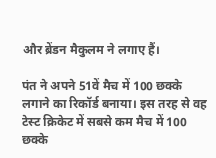और ब्रेंडन मैकुलम ने लगाए हैं।

पंत ने अपने 51वें मैच में 100 छक्के लगाने का रिकॉर्ड बनाया। इस तरह से वह टेस्ट क्रिकेट में सबसे कम मैच में 100 छक्के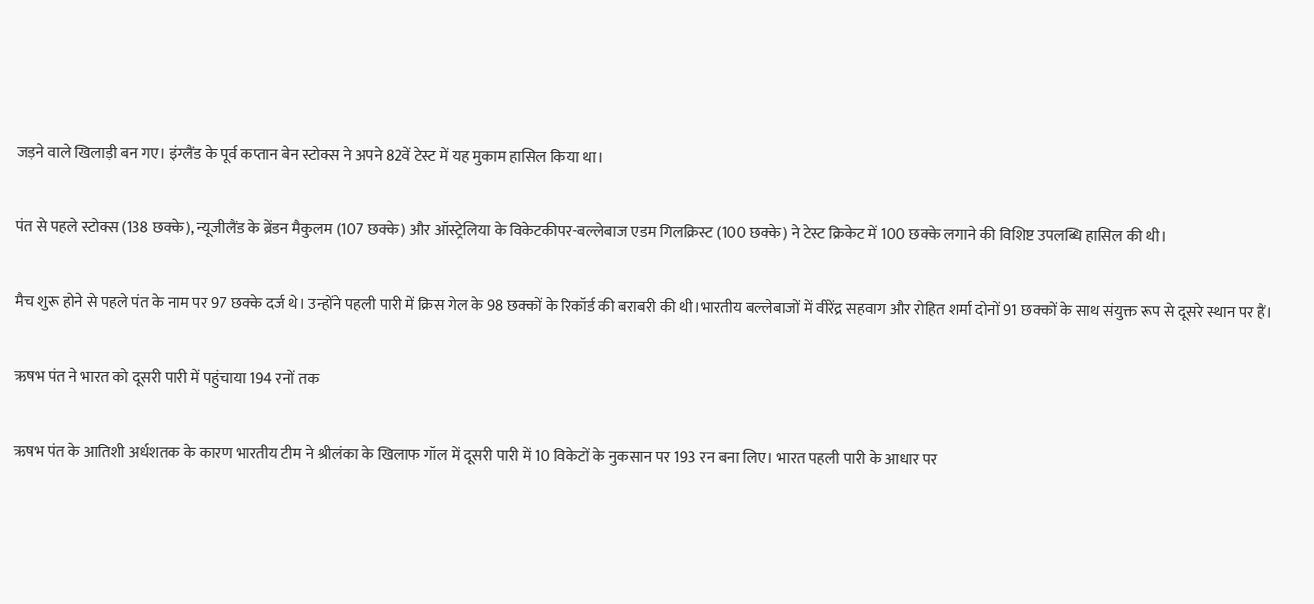जड़ने वाले खिलाड़ी बन गए। इंग्लैंड के पूर्व कप्तान बेन स्टोक्स ने अपने 82वें टेस्ट में यह मुकाम हासिल किया था।

पंत से पहले स्टोक्स (138 छक्के), न्यूजीलैंड के ब्रेंडन मैकुलम (107 छक्के) और ऑस्ट्रेलिया के विकेटकीपर-बल्लेबाज एडम गिलक्रिस्ट (100 छक्के) ने टेस्ट क्रिकेट में 100 छक्के लगाने की विशिष्ट उपलब्धि हासिल की थी।

मैच शुरू होने से पहले पंत के नाम पर 97 छक्के दर्ज थे। उन्होंने पहली पारी में क्रिस गेल के 98 छक्कों के रिकॉर्ड की बराबरी की थी।भारतीय बल्लेबाजों में वीरेंद्र सहवाग और रोहित शर्मा दोनों 91 छक्कों के साथ संयुक्त रूप से दूसरे स्थान पर हैं।

ऋषभ पंत ने भारत को दूसरी पारी में पहुंचाया 194 रनों तक

ऋषभ पंत के आतिशी अर्धशतक के कारण भारतीय टीम ने श्रीलंका के खिलाफ गॉल में दूसरी पारी में 10 विकेटों के नुकसान पर 193 रन बना लिए। भारत पहली पारी के आधार पर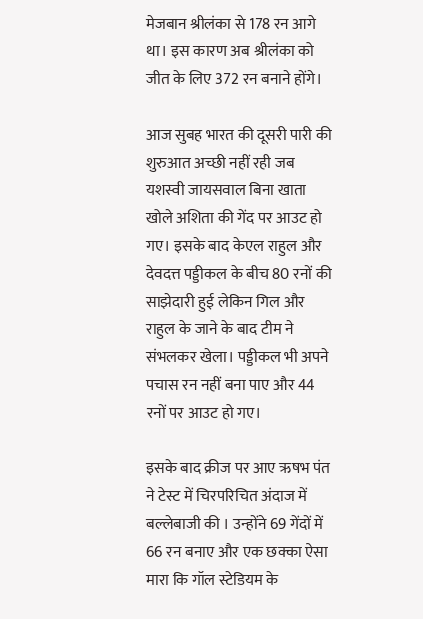मेजबान श्रीलंका से 178 रन आगे था। इस कारण अब श्रीलंका को जीत के लिए 372 रन बनाने होंगे।

आज सुबह भारत की दूसरी पारी की शुरुआत अच्छी नहीं रही जब यशस्वी जायसवाल बिना खाता खोले अशिता की गेंद पर आउट हो गए। इसके बाद केएल राहुल और देवदत्त पड्डीकल के बीच 80 रनों की साझेदारी हुई लेकिन गिल और राहुल के जाने के बाद टीम ने संभलकर खेला। पड्डीकल भी अपने पचास रन नहीं बना पाए और 44 रनों पर आउट हो गए।

इसके बाद क्रीज पर आए ऋषभ पंत ने टेस्ट में चिरपरिचित अंदाज में बल्लेबाजी की । उन्होंने 69 गेंदों में 66 रन बनाए और एक छक्का ऐसा मारा कि गॉल स्टेडियम के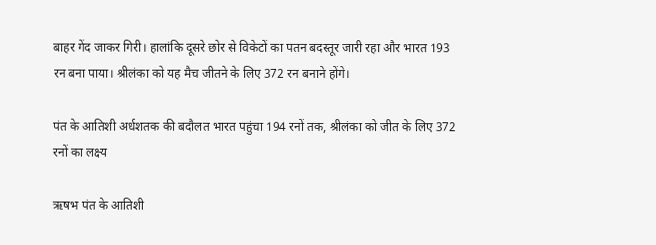बाहर गेंद जाकर गिरी। हालांकि दूसरे छोर से विकेटों का पतन बदस्तूर जारी रहा और भारत 193 रन बना पाया। श्रीलंका को यह मैच जीतने के लिए 372 रन बनाने होंगे।

पंत के आतिशी अर्धशतक की बदौलत भारत पहुंचा 194 रनों तक, श्रीलंका को जीत के लिए 372 रनों का लक्ष्य

ऋषभ पंत के आतिशी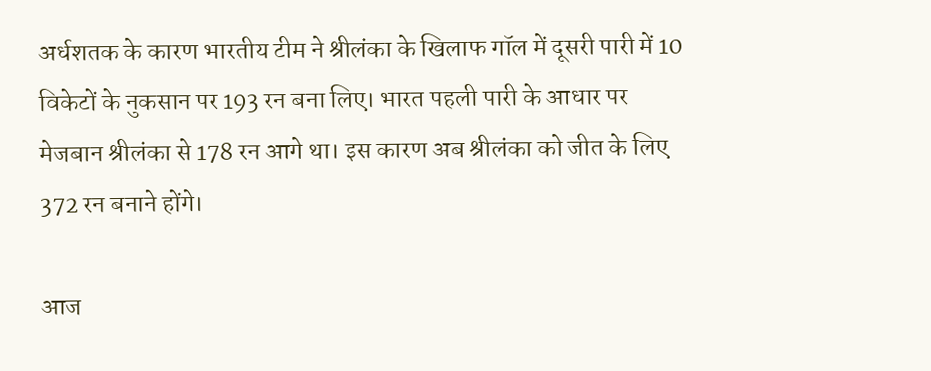अर्धशतक के कारण भारतीय टीम ने श्रीलंका के खिलाफ गॉल में दूसरी पारी में 10 विकेटों के नुकसान पर 193 रन बना लिए। भारत पहली पारी के आधार पर मेजबान श्रीलंका से 178 रन आगे था। इस कारण अब श्रीलंका को जीत के लिए 372 रन बनाने होंगे।

आज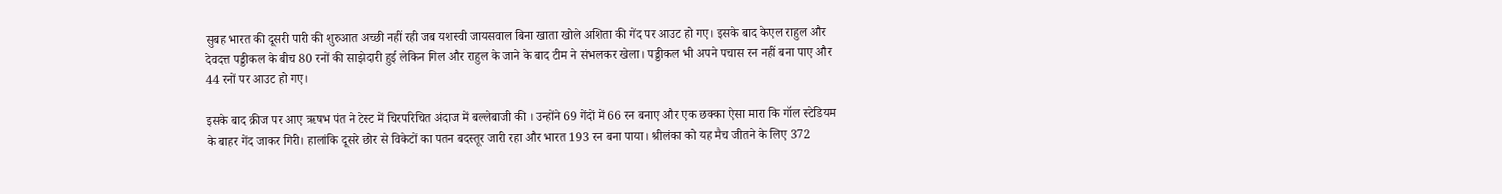सुबह भारत की दूसरी पारी की शुरुआत अच्छी नहीं रही जब यशस्वी जायसवाल बिना खाता खोले अशिता की गेंद पर आउट हो गए। इसके बाद केएल राहुल और देवदत्त पड्डीकल के बीच 80 रनों की साझेदारी हुई लेकिन गिल और राहुल के जाने के बाद टीम ने संभलकर खेला। पड्डीकल भी अपने पचास रन नहीं बना पाए और 44 रनों पर आउट हो गए।

इसके बाद क्रीज पर आए ऋषभ पंत ने टेस्ट में चिरपरिचित अंदाज में बल्लेबाजी की । उन्होंने 69 गेंदों में 66 रन बनाए और एक छक्का ऐसा मारा कि गॉल स्टेडियम के बाहर गेंद जाकर गिरी। हालांकि दूसरे छोर से विकेटों का पतन बदस्तूर जारी रहा और भारत 193 रन बना पाया। श्रीलंका को यह मैच जीतने के लिए 372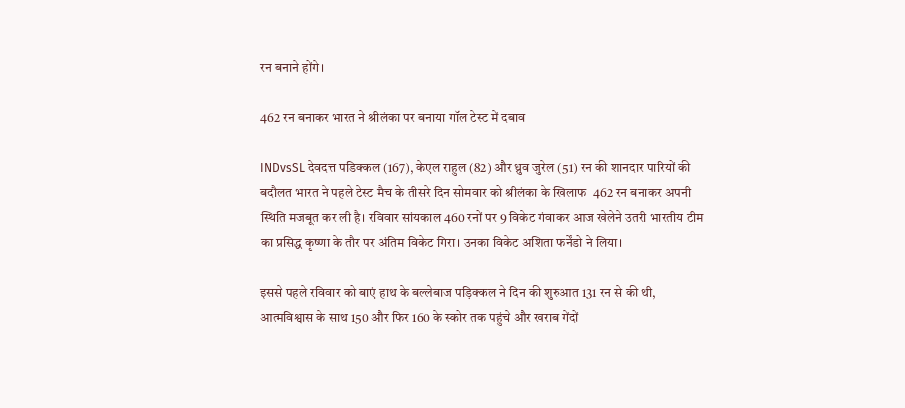रन बनाने होंगे।

462 रन बनाकर भारत ने श्रीलंका पर बनाया गॉल टेस्ट में दबाव

INDvsSL देवदत्त पडिक्कल (167), केएल राहुल (82) और ध्रुव जुरेल (51) रन की शानदार पारियों की बदौलत भारत ने पहले टेस्ट मैच के तीसरे दिन सोमवार को श्रीलंका के खिलाफ  462 रन बनाकर अपनी स्थिति मजबूत कर ली है। रविवार सांयकाल 460 रनों पर 9 विकेट गंवाकर आज खेलेने उतरी भारतीय टीम का प्रसिद्ध कृष्णा के तौर पर अंतिम विकेट गिरा। उनका विकेट अशिता फर्नेंडो ने लिया।

इससे पहले रविवार को बाएं हाथ के बल्लेबाज पड़िक्कल ने दिन की शुरुआत 131 रन से की थी, आत्मविश्वास के साथ 150 और फिर 160 के स्कोर तक पहुंचे और खराब गेंदों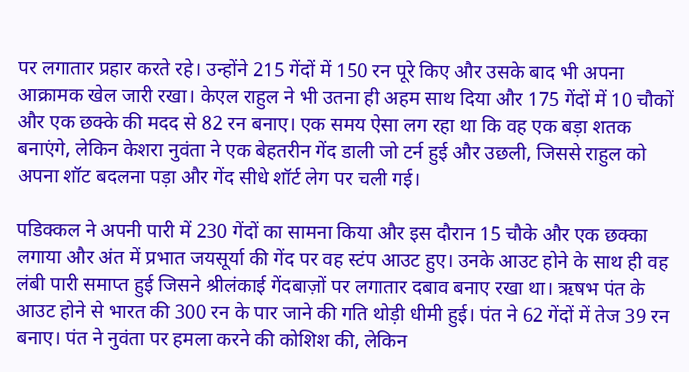पर लगातार प्रहार करते रहे। उन्होंने 215 गेंदों में 150 रन पूरे किए और उसके बाद भी अपना आक्रामक खेल जारी रखा। केएल राहुल ने भी उतना ही अहम साथ दिया और 175 गेंदों में 10 चौकों और एक छक्के की मदद से 82 रन बनाए। एक समय ऐसा लग रहा था कि वह एक बड़ा शतक बनाएंगे, लेकिन केशरा नुवंता ने एक बेहतरीन गेंद डाली जो टर्न हुई और उछली, जिससे राहुल को अपना शॉट बदलना पड़ा और गेंद सीधे शॉर्ट लेग पर चली गई।

पडिक्कल ने अपनी पारी में 230 गेंदों का सामना किया और इस दौरान 15 चौके और एक छक्का लगाया और अंत में प्रभात जयसूर्या की गेंद पर वह स्टंप आउट हुए। उनके आउट होने के साथ ही वह लंबी पारी समाप्त हुई जिसने श्रीलंकाई गेंदबाज़ों पर लगातार दबाव बनाए रखा था। ऋषभ पंत के आउट होने से भारत की 300 रन के पार जाने की गति थोड़ी धीमी हुई। पंत ने 62 गेंदों में तेज 39 रन बनाए। पंत ने नुवंता पर हमला करने की कोशिश की, लेकिन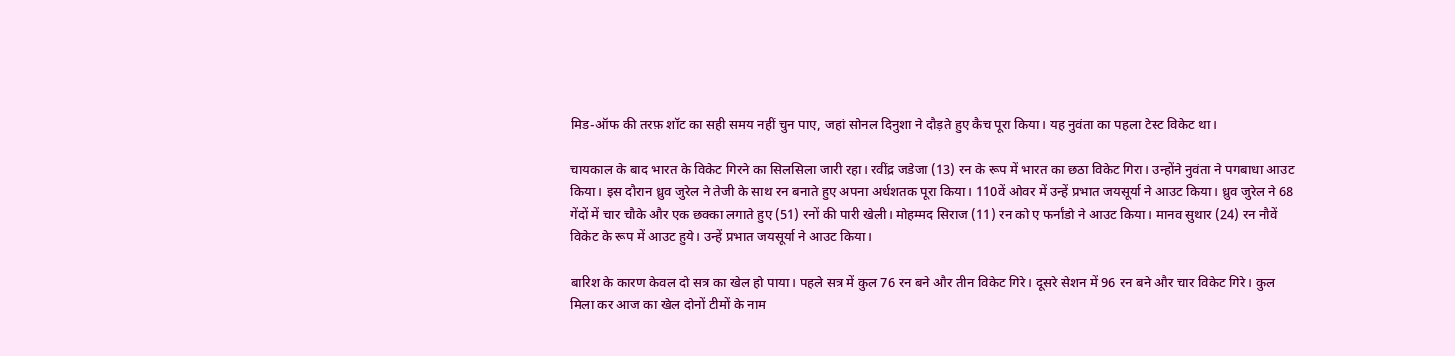मिड-ऑफ की तरफ़ शॉट का सही समय नहीं चुन पाए, जहां सोनल दिनुशा ने दौड़ते हुए कैच पूरा किया। यह नुवंता का पहला टेस्ट विकेट था।

चायकाल के बाद भारत के विकेट गिरने का सिलसिला जारी रहा। रवींद्र जडेजा (13) रन के रूप में भारत का छठा विकेट गिरा। उन्होंने नुवंता ने पगबाधा आउट किया। इस दौरान ध्रुव जुरेल ने तेजी के साथ रन बनाते हुए अपना अर्धशतक पूरा किया। 110वें ओवर में उन्हें प्रभात जयसूर्या ने आउट किया। ध्रुव जुरेल ने 68 गेंदों में चार चौके और एक छक्का लगाते हुए (51) रनों की पारी खेली। मोहम्मद सिराज (11) रन को ए फर्नांडो ने आउट किया। मानव सुथार (24) रन नौवें विकेट के रूप में आउट हुये। उन्हें प्रभात जयसूर्या ने आउट किया।

बारिश के कारण केवल दो सत्र का खेल हो पाया। पहले सत्र में कुल 76 रन बने और तीन विकेट गिरे। दूसरे सेशन में 96 रन बने और चार विकेट गिरे। कुल मिला कर आज का खेल दोनों टीमों के नाम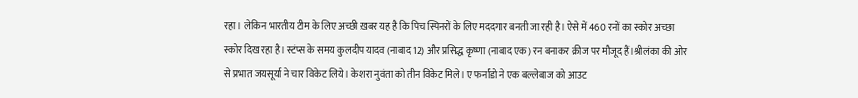रहा। लेकिन भारतीय टीम के लिए अच्छी ख़बर यह है कि पिच स्पिनरों के लिए मददगार बनती जा रही है। ऐसे में 460 रनों का स्कोर अच्छा स्कोर दिख रहा है। स्टंप्स के समय कुलदीप यादव (नाबाद 12) और प्रसिद्ध कृष्णा (नाबाद एक) रन बनाकर क्रीज पर मौजूद हैं।श्रीलंका की ओर से प्रभात जयसूर्या ने चार विकेट लिये। केशरा नुवंता को तीन विकेट मिले। ए फर्नांडो ने एक बल्लेबाज को आउट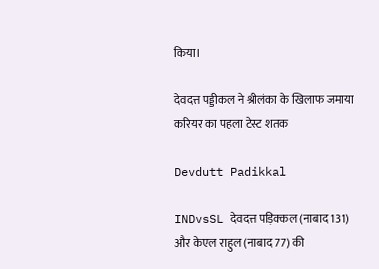किया।

देवदत्त पड्डीकल ने श्रीलंका के खिलाफ जमाया करियर का पहला टेस्ट शतक

Devdutt Padikkal

INDvsSL देवदत्त पड़िक्कल (नाबाद 131) और केएल राहुल (नाबाद 77) की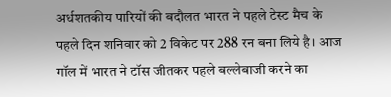अर्धशतकीय पारियों की बदौलत भारत ने पहले टेस्ट मैच के पहले दिन शनिवार को 2 विकेट पर 288 रन बना लिये है। आज गॉल में भारत ने टॉस जीतकर पहले बल्लेबाजी करने का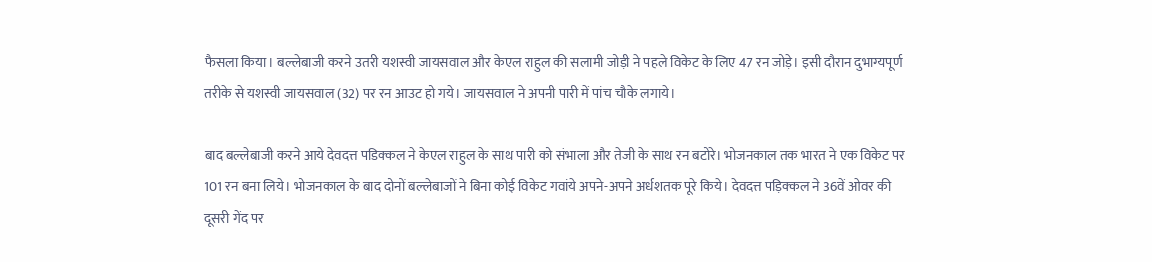फैसला किया। बल्लेबाजी करने उतरी यशस्वी जायसवाल और केएल राहुल की सलामी जोड़ी ने पहले विकेट के लिए 47 रन जोड़े। इसी दौरान दुभाग्यपूर्ण तरीके से यशस्वी जायसवाल (32) पर रन आउट हो गये। जायसवाल ने अपनी पारी में पांच चौके लगाये।

बाद बल्लेबाजी करने आये देवदत्त पडिक्कल ने केएल राहुल के साथ पारी को संभाला और तेजी के साथ रन बटोरे। भोजनकाल तक भारत ने एक विकेट पर 101 रन बना लिये। भोजनकाल के बाद दोनों बल्लेबाजों ने बिना कोई विकेट गवांये अपने-अपने अर्धशतक पूरे किये। देवदत्त पड़िक्कल ने 36वें ओवर की दूसरी गेंद पर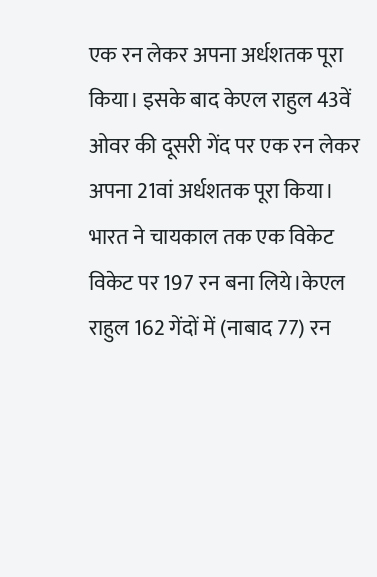एक रन लेकर अपना अर्धशतक पूरा किया। इसके बाद केएल राहुल 43वें ओवर की दूसरी गेंद पर एक रन लेकर अपना 21वां अर्धशतक पूरा किया। भारत ने चायकाल तक एक विकेट विकेट पर 197 रन बना लिये।केएल राहुल 162 गेंदों में (नाबाद 77) रन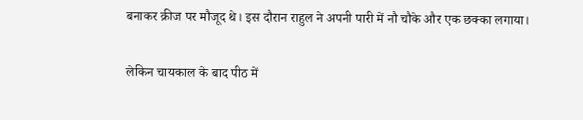बनाकर क्रीज पर मौजूद थे। इस दौरान राहुल ने अपनी पारी में नौ चौके और एक छक्का लगाया।

लेकिन चायकाल के बाद पीठ में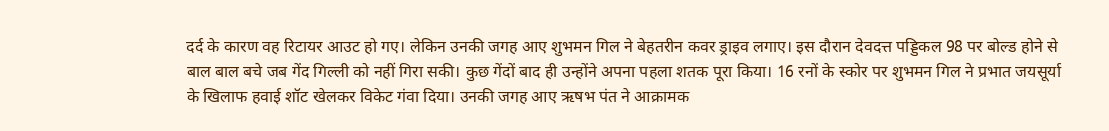दर्द के कारण वह रिटायर आउट हो गए। लेकिन उनकी जगह आए शुभमन गिल ने बेहतरीन कवर ड्राइव लगाए। इस दौरान देवदत्त पड्डिकल 98 पर बोल्ड होने से बाल बाल बचे जब गेंद गिल्ली को नहीं गिरा सकी। कुछ गेंदों बाद ही उन्होंने अपना पहला शतक पूरा किया। 16 रनों के स्कोर पर शुभमन गिल ने प्रभात जयसूर्या के खिलाफ हवाई शॉट खेलकर विकेट गंवा दिया। उनकी जगह आए ऋषभ पंत ने आक्रामक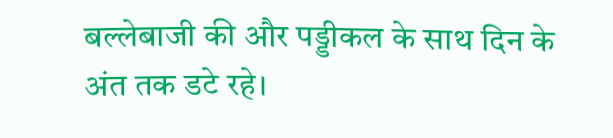बल्लेबाजी की और पड्डीकल के साथ दिन के अंत तक डटे रहे।